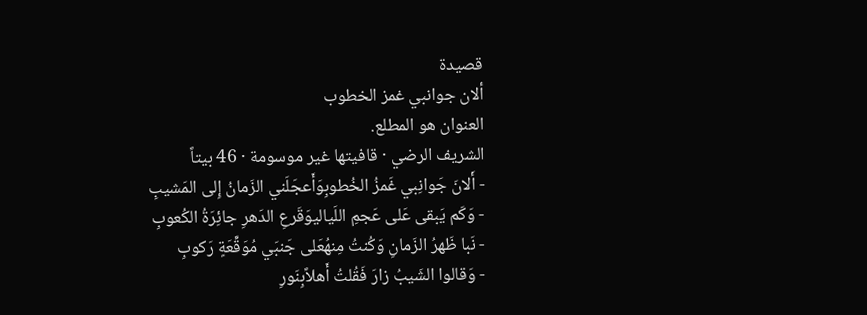قصيدة
ألان جوانبي غمز الخطوب
العنوان هو المطلع.
الشريف الرضي · قافيتها غير موسومة · 46 بيتاً
- أَلانَ جَوانِبي غَمزُ الخُطوبِوَأَعجَلَني الزَمانُ إِلى المَشيبِ
- وَكَم يَبقى عَلى عَجمِ اللَياليوَقَرعِ الدَهرِ جائِرَةُ الكُعوبِ
- نَبا ظَهرُ الزَمانِ وَكُنتُ مِنهُعَلى جَنبَي مُوَقِّعَةٍ رَكوبِ
- وَقالوا الشَيبُ زارَ فَقُلتُ أَهلاًبِنَورِ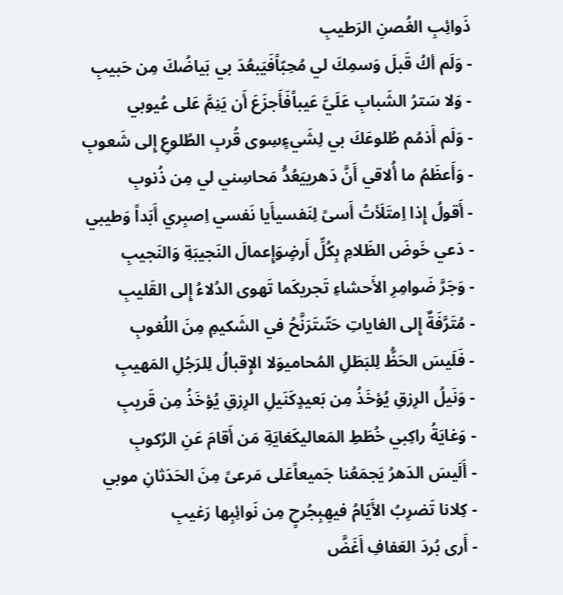ذَوائِبِ الغُصنِ الرَطيبِ
- وَلَم أكُ قَبلَ وَسمِكَ لي مُحِبّاًفَيَبعُدَ بي بَياضُكَ مِن حَبيبِ
- وَلا سَترُ الشَبابِ عَلَيَّ عَيباًفَأَجزَعَ أَن يَنِمَّ عَلى عُيوبي
- وَلَم أَذمُم طُلوعَكَ بي لِشَيءٍسِوى قُربِ الطُلوعِ إِلى شَعوبِ
- وَأَعظَمُ ما أُلاقي أَنَّ دَهرييَعُدُّ مَحاسِني لي مِن ذُنوبِ
- أَقولُ إِذا اِمتَلَأتُ أَسىً لِنَفسيأَيا نَفسي اِصبِري أَبَداً وَطيبي
- دَعي خَوضَ الظَلامِ بِكُلِّ أَرضٍوَإِعمالَ النَجيبَةِ وَالنَجيبِ
- وَجَرَّ ضَوامِرِ الأَحشاءِ تَجريكَما تَهوى الدُلاءُ إِلى القَليبِ
- مُتَرَّفَةٌ إِلى الغاياتِ حَتّىتَرَنَّحُ في الشَكيمِ مِنَ اللُغوبِ
- فَلَيسَ الحَظُّ لِلبَطَلِ المُحاميوَلا الإِقبالُ لِلرَجُلِ المَهيبِ
- وَنَيلُ الرِزقِ يُؤخَذُ مِن بَعيدٍكَنَيلِ الرِزقِ يُؤخَذُ مِن قَريبِ
- وَغايَةُ راكِبي خُطَطِ المَعاليكَغايَةِ مَن أَقامَ عَنِ الرُكوبِ
- أَلَيسَ الدَهرُ يَجمَعُنا جَميعاًعَلى مَرعىً مِنَ الحَدَثانِ موبي
- كِلانا تَضرِبُ الأَيّامُ فيهِبِجُرحٍ مِن نَوائِبِها رَغيبِ
- أَرى بُردَ العَفافِ أَغَضَّ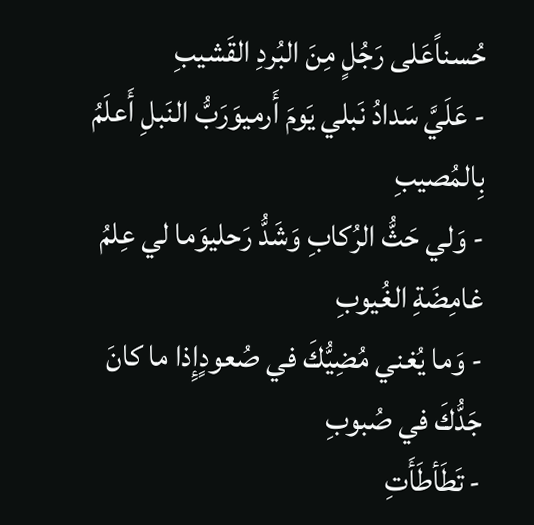حُسناًعَلى رَجُلٍ مِنَ البُردِ القَشيبِ
- عَلَيَّ سَدادُ نَبلي يَومَ أَرميوَرَبُّ النَبلِ أَعلَمُ بِالمُصيبِ
- وَلي حَثُّ الرُكابِ وَشَدُّ رَحليوَما لي عِلمُ غامِضَةِ الغُيوبِ
- وَما يُغني مُضِيُّكَ في صُعودٍإِذا ما كانَ جَدُّكَ في صُبوبِ
- تَطَأطَأَتِ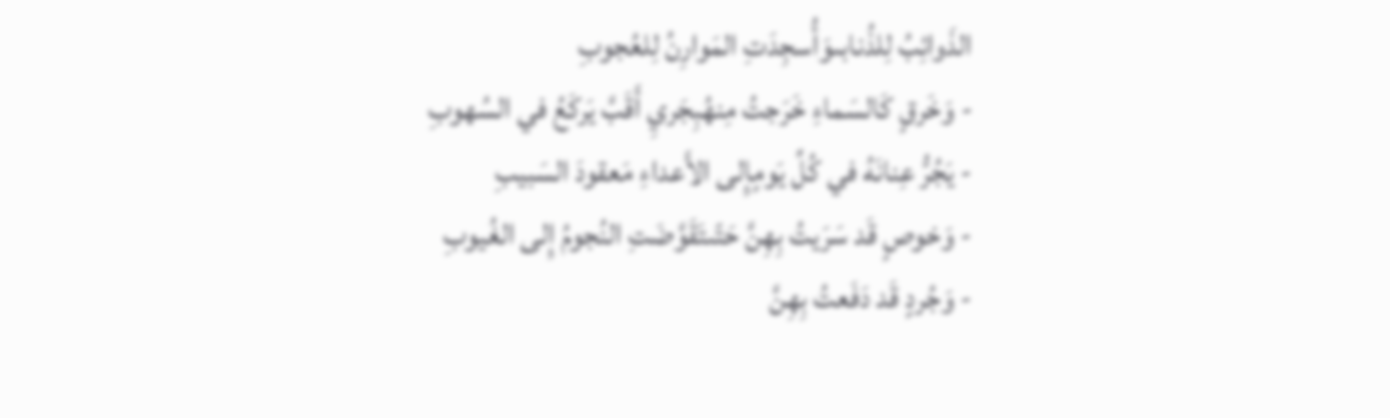الذَوائِبُ لِلذُنابىوَأُسجِدَتِ المَوارِنُ لِلعُجوبِ
- وَخَرقٍ كَالسَماءِ خَرَجتُ مِنهُبِجَريِ أَقَبَّ يَركَعُ في السُهوبِ
- يَجُرُّ عِنانَهُ في كُلِّ يَومٍإِلى الأَعداءِ مَعقودَ السَبيبِ
- وَخوصٍ قَد سَرَيتُ بِهِنَّ حَتّىتَقَوَّضَتِ النُجومُ إِلى الغُيوبِ
- وَجُردٍ قَد دَفَعتُ بِهِنَّ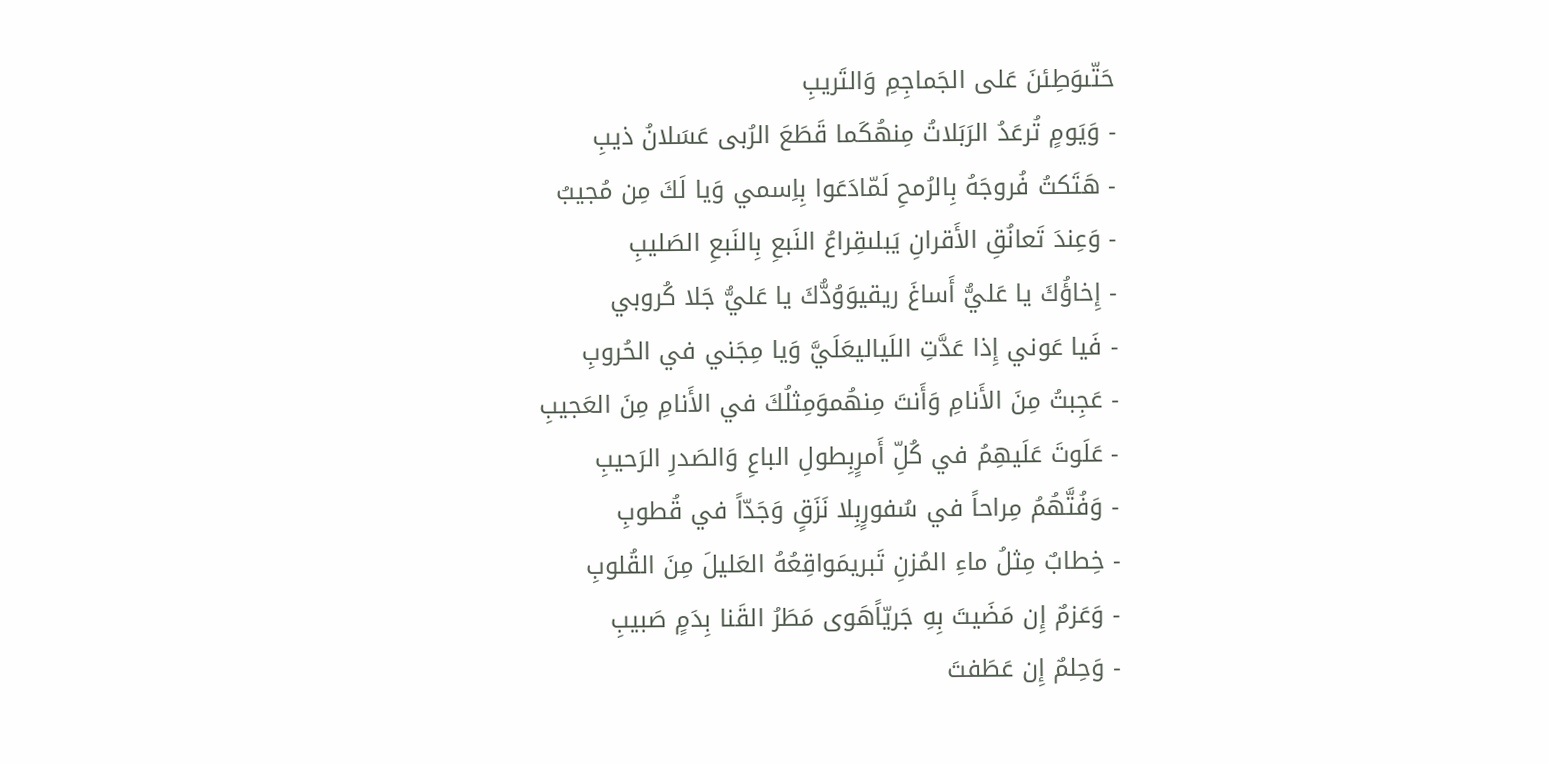حَتّىوَطِئنَ عَلى الجَماجِمِ وَالتَريبِ
- وَيَومٍ تُرعَدُ الرَبَلاتُ مِنهُكَما قَطَعَ الرُبى عَسَلانُ ذيبِ
- هَتَكتُ فُروجَهُ بِالرُمحِ لَمّادَعَوا بِاِسمي وَيا لَكَ مِن مُجيبُ
- وَعِندَ تَعانُقِ الأَقرانِ يَبلىقِراعُ النَبعِ بِالنَبعِ الصَليبِ
- إِخاؤُكَ يا عَليُّ أَساغَ ريقيوَوُدُّكَ يا عَليُّ جَلا كُروبي
- فَيا عَوني إِذا عَدَّتِ اللَياليعَلَيَّ وَيا مِجَني في الحُروبِ
- عَجِبتُ مِنَ الأَنامِ وَأَنتَ مِنهُموَمِثلُكَ في الأَنامِ مِنَ العَجيبِ
- عَلَوتَ عَلَيهِمُ في كُلِّ أَمرٍبِطولِ الباعِ وَالصَدرِ الرَحيبِ
- وَفُتَّهُمُ مِراحاً في سُفورٍبِلا نَزَقٍ وَجَدّاً في قُطوبِ
- خِطابٌ مِثلُ ماءِ المُزنِ تَبريمَواقِعُهُ العَليلَ مِنَ القُلوبِ
- وَعَزمٌ إِن مَضَيتَ بِهِ جَريّاًهَوى مَطَرُ القَنا بِدَمٍ صَبيبِ
- وَحِلمٌ إِن عَطَفتَ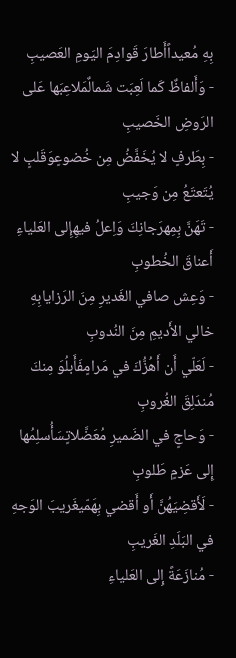بِهِ مُعيداًأَطارَ قَوادِمَ اليَومِ العَصيبِ
- وَأَلفاظٌ كَما لَعِبَت شَمالٌمَلاعِبَها عَلى الرَوضِ الخَصيبِ
- بِطَرفٍ لا يُخَفَّضُ مِن خُضوعٍوَقَلبٍ لا يُتَعتَعُ مِن وَجيبِ
- تَهَنَّ بِمِهرَجانِكَ وَاِعلُ فيهِإِلى العَلياءِ أَعناقَ الخُطوبِ
- وَعِش صافي الغَديرِ مِنَ الرَزايابِهِ خالي الأَديمِ مِنَ النُدوبِ
- لَعَلّي أَن أَهُزُّكَ في مَرامٍفَأَبلُوَ مِنكَ مُندَلِقَ الغُروبِ
- وَحاجٍ في الضَميرِ مُعَضَّلاتٍسَأُسلِمُها إِلى عَزمٍ طَلوبِ
- لَأَقضِيَهُنَّ أَو أَقضي بِهَمّيغَريبَ الوَجهِ في البَلَدِ الغَريبِ
- مُنازَعَةً إِلى العَلياءِ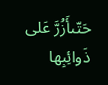حَتّىأَزُرَّ عَلى ذَوائِبِها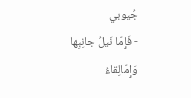جُيوبي
- فَإِمّا نَيلُ جانِبِها وَإِمّالِقاءُ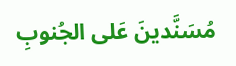مُسَنَّدينَ عَلى الجُنوبِ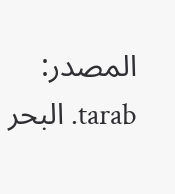المصدر: tarab. البحر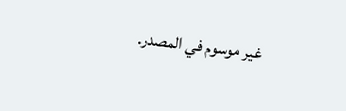غير موسوم في المصدر.